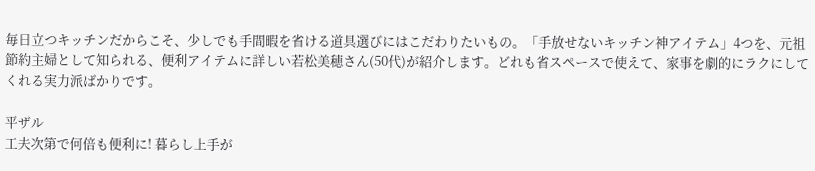毎日立つキッチンだからこそ、少しでも手間暇を省ける道具選びにはこだわりたいもの。「手放せないキッチン神アイテム」4つを、元祖節約主婦として知られる、便利アイテムに詳しい若松美穂さん(50代)が紹介します。どれも省スペースで使えて、家事を劇的にラクにしてくれる実力派ばかりです。

平ザル
工夫次第で何倍も便利に! 暮らし上手が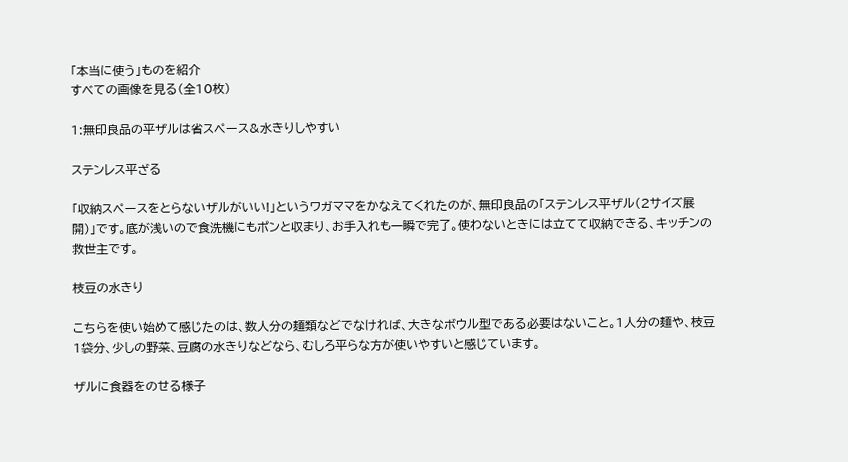「本当に使う」ものを紹介
すべての画像を見る(全10枚)

1:無印良品の平ザルは省スペース&水きりしやすい

ステンレス平ざる

「収納スペースをとらないザルがいい!」というワガママをかなえてくれたのが、無印良品の「ステンレス平ザル(2サイズ展開)」です。底が浅いので食洗機にもポンと収まり、お手入れも一瞬で完了。使わないときには立てて収納できる、キッチンの救世主です。

枝豆の水きり

こちらを使い始めて感じたのは、数人分の麺類などでなければ、大きなボウル型である必要はないこと。1人分の麺や、枝豆1袋分、少しの野菜、豆腐の水きりなどなら、むしろ平らな方が使いやすいと感じています。

ザルに食器をのせる様子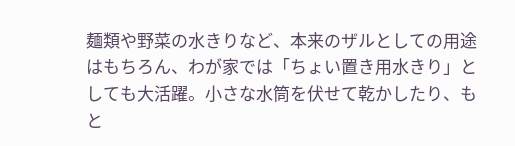麺類や野菜の水きりなど、本来のザルとしての用途はもちろん、わが家では「ちょい置き用水きり」としても大活躍。小さな水筒を伏せて乾かしたり、もと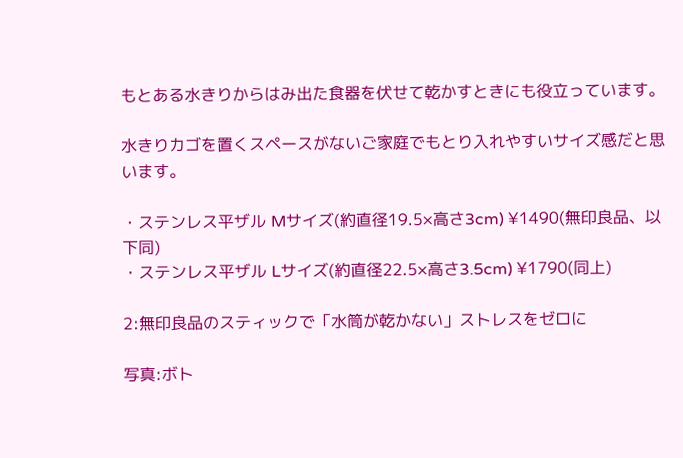もとある水きりからはみ出た食器を伏せて乾かすときにも役立っています。

水きりカゴを置くスペースがないご家庭でもとり入れやすいサイズ感だと思います。

・ステンレス平ザル Mサイズ(約直径19.5×高さ3cm) ¥1490(無印良品、以下同)
・ステンレス平ザル Lサイズ(約直径22.5×高さ3.5cm) ¥1790(同上)

2:無印良品のスティックで「水筒が乾かない」ストレスをゼロに

写真:ボト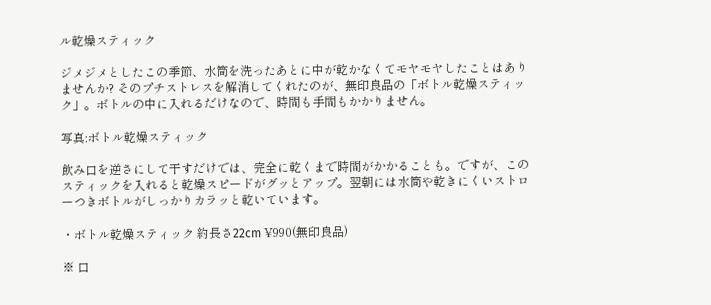ル乾燥スティック

ジメジメとしたこの季節、水筒を洗ったあとに中が乾かなくてモヤモヤしたことはありませんか? そのプチストレスを解消してくれたのが、無印良品の「ボトル乾燥スティック」。ボトルの中に入れるだけなので、時間も手間もかかりません。

写真:ボトル乾燥スティック

飲み口を逆さにして干すだけでは、完全に乾くまで時間がかかることも。ですが、このスティックを入れると乾燥スピードがグッとアップ。翌朝には水筒や乾きにくいストローつきボトルがしっかりカラッと乾いています。

・ボトル乾燥スティック 約長さ22cm ¥990(無印良品)

※ 口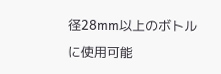径28mm以上のボトルに使用可能